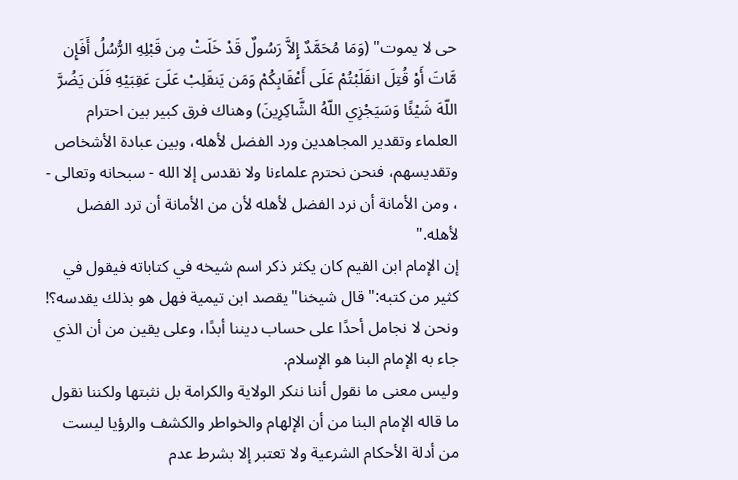حى لا يموت" (وَمَا مُحَمَّدٌ إِلاَّ رَسُولٌ قَدْ خَلَتْ مِن قَبْلِهِ الرُّسُلُ أَفَإِن مَّاتَ أَوْ قُتِلَ انقَلَبْتُمْ عَلَى أَعْقَابِكُمْ وَمَن يَنقَلِبْ عَلَىَ عَقِبَيْهِ فَلَن يَضُرَّ اللّهَ شَيْئًا وَسَيَجْزِي اللّهُ الشَّاكِرِينَ) وهناك فرق كبير بين احترام العلماء وتقدير المجاهدين ورد الفضل لأهله، وبين عبادة الأشخاص وتقديسهم، فنحن نحترم علماءنا ولا نقدس إلا الله - سبحانه وتعالى - ، ومن الأمانة أن نرد الفضل لأهله لأن من الأمانة أن ترد الفضل لأهله."
إن الإمام ابن القيم كان يكثر ذكر اسم شيخه في كتاباته فيقول في كثير من كتبه:"قال شيخنا"يقصد ابن تيمية فهل هو بذلك يقدسه؟!
ونحن لا نجامل أحدًا على حساب ديننا أبدًا، وعلى يقين من أن الذي جاء به الإمام البنا هو الإسلام.
وليس معنى ما نقول أننا ننكر الولاية والكرامة بل نثبتها ولكننا نقول ما قاله الإمام البنا من أن الإلهام والخواطر والكشف والرؤيا ليست من أدلة الأحكام الشرعية ولا تعتبر إلا بشرط عدم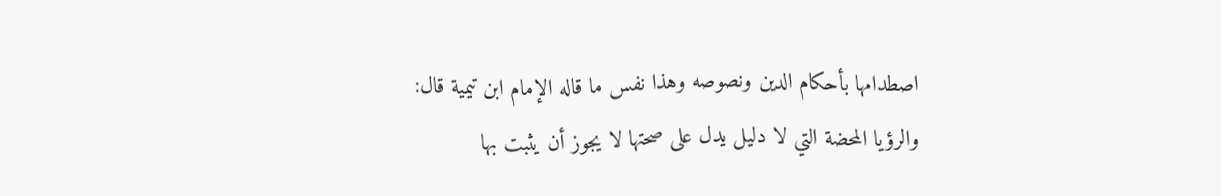اصطدامها بأحكام الدين ونصوصه وهذا نفس ما قاله الإمام ابن تيمية قال: والرؤيا المحضة التي لا دليل يدل على صحتها لا يجوز أن يثبت بها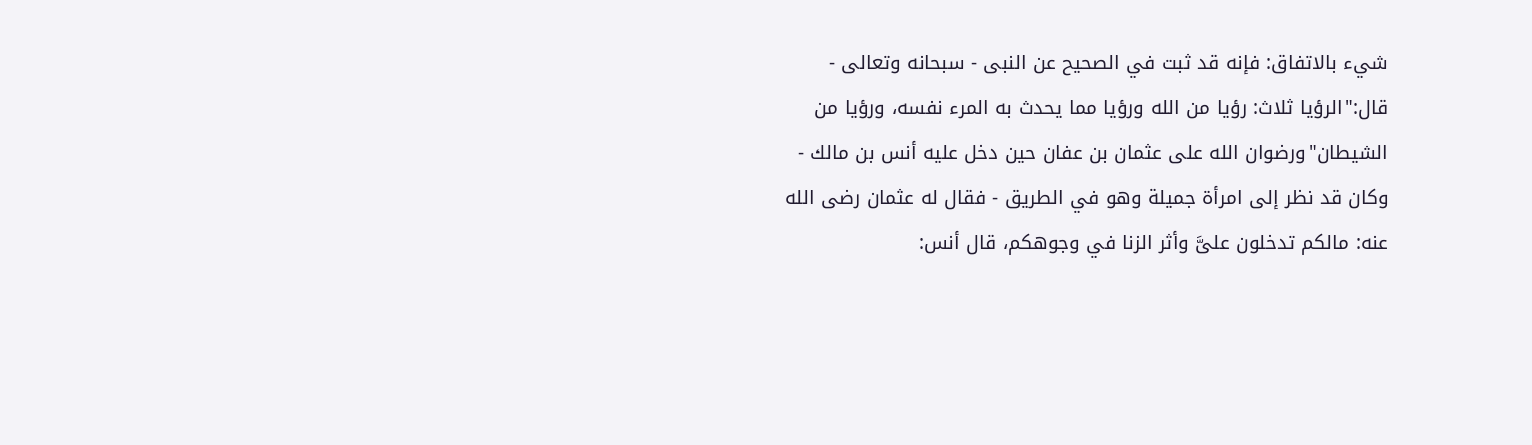شيء بالاتفاق: فإنه قد ثبت في الصحيح عن النبى - سبحانه وتعالى - قال:"الرؤيا ثلاث: رؤيا من الله ورؤيا مما يحدث به المرء نفسه، ورؤيا من الشيطان"ورضوان الله على عثمان بن عفان حين دخل عليه أنس بن مالك - وكان قد نظر إلى امرأة جميلة وهو في الطريق - فقال له عثمان رضى الله عنه: مالكم تدخلون علىَّ وأثر الزنا في وجوهكم، قال أنس: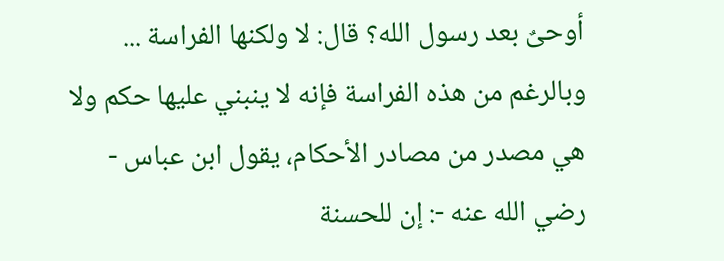أوحىٌ بعد رسول الله؟ قال: لا ولكنها الفراسة ... وبالرغم من هذه الفراسة فإنه لا ينبني عليها حكم ولا هي مصدر من مصادر الأحكام، يقول ابن عباس - رضي الله عنه -: إن للحسنة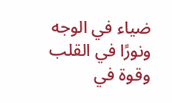ضياء في الوجه ونورًا في القلب وقوة في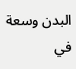البدن وسعة في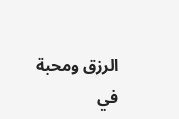الرزق ومحبة في